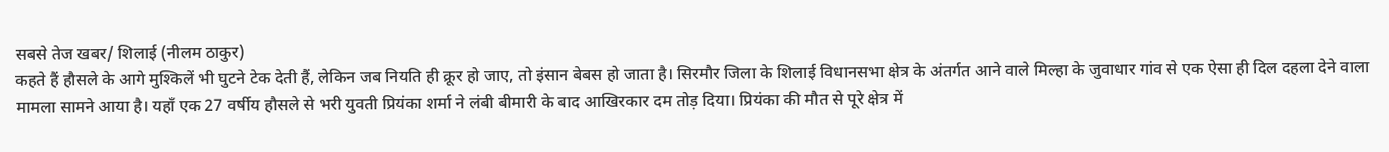सबसे तेज खबर/ शिलाई (नीलम ठाकुर)
कहते हैं हौसले के आगे मुश्किलें भी घुटने टेक देती हैं, लेकिन जब नियति ही क्रूर हो जाए, तो इंसान बेबस हो जाता है। सिरमौर जिला के शिलाई विधानसभा क्षेत्र के अंतर्गत आने वाले मिल्हा के जुवाधार गांव से एक ऐसा ही दिल दहला देने वाला मामला सामने आया है। यहाँ एक 27 वर्षीय हौसले से भरी युवती प्रियंका शर्मा ने लंबी बीमारी के बाद आखिरकार दम तोड़ दिया। प्रियंका की मौत से पूरे क्षेत्र में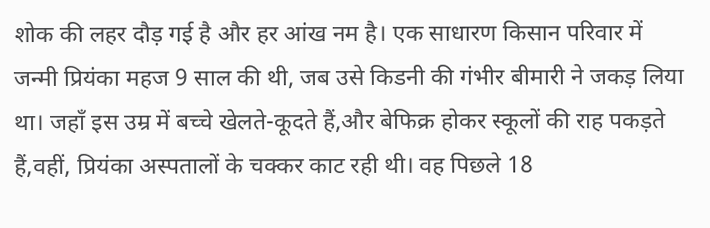शोक की लहर दौड़ गई है और हर आंख नम है। एक साधारण किसान परिवार में जन्मी प्रियंका महज 9 साल की थी, जब उसे किडनी की गंभीर बीमारी ने जकड़ लिया था। जहाँ इस उम्र में बच्चे खेलते-कूदते हैं,और बेफिक्र होकर स्कूलों की राह पकड़ते हैं,वहीं, प्रियंका अस्पतालों के चक्कर काट रही थी। वह पिछले 18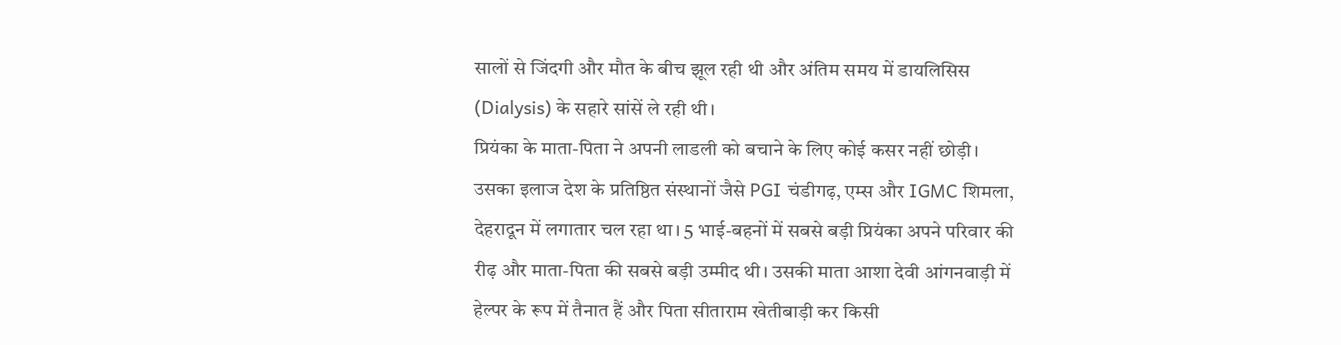सालों से जिंदगी और मौत के बीच झूल रही थी और अंतिम समय में डायलिसिस (Dialysis) के सहारे सांसें ले रही थी।
प्रियंका के माता-पिता ने अपनी लाडली को बचाने के लिए कोई कसर नहीं छोड़ी। उसका इलाज देश के प्रतिष्ठित संस्थानों जैसे PGI चंडीगढ़, एम्स और IGMC शिमला, देहरादून में लगातार चल रहा था। 5 भाई-बहनों में सबसे बड़ी प्रियंका अपने परिवार की रीढ़ और माता-पिता की सबसे बड़ी उम्मीद थी। उसकी माता आशा देवी आंगनवाड़ी में हेल्पर के रूप में तैनात हैं और पिता सीताराम खेतीबाड़ी कर किसी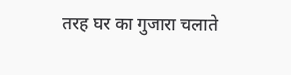तरह घर का गुजारा चलाते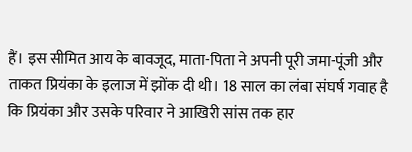हैं। इस सीमित आय के बावजूद, माता-पिता ने अपनी पूरी जमा-पूंजी और ताकत प्रियंका के इलाज में झोंक दी थी। 18 साल का लंबा संघर्ष गवाह है कि प्रियंका और उसके परिवार ने आखिरी सांस तक हार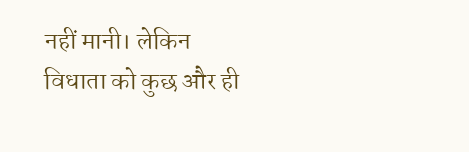नहीं मानी। लेकिन विधाता को कुछ और ही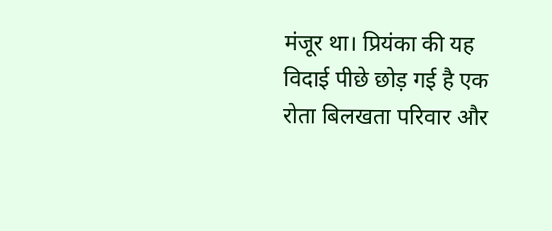मंजूर था। प्रियंका की यह विदाई पीछे छोड़ गई है एक रोता बिलखता परिवार और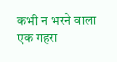कभी न भरने वाला एक गहरा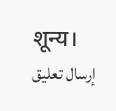शून्य।
إرسال تعليق